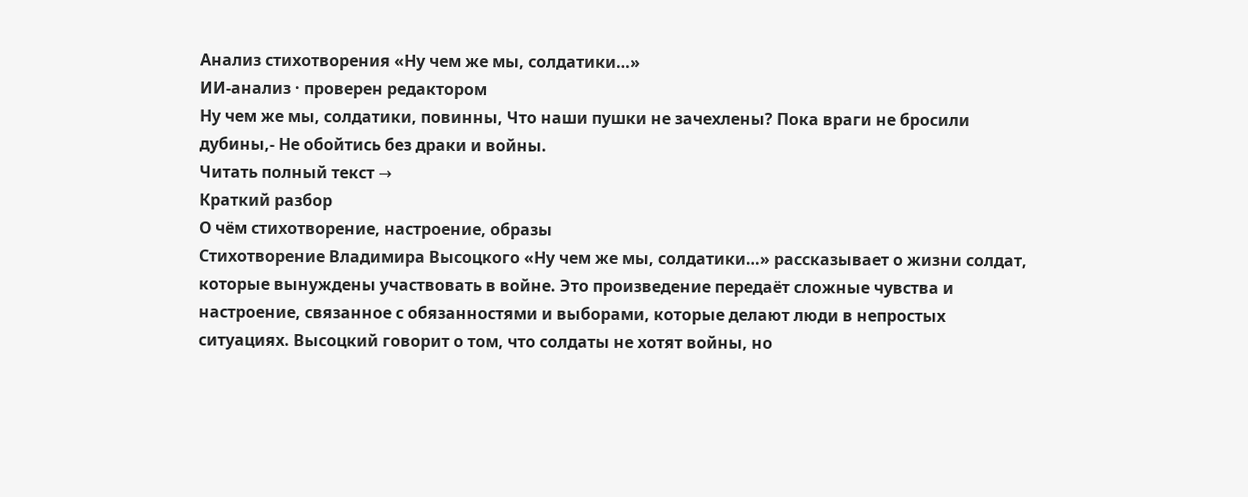Анализ стихотворения «Ну чем же мы, солдатики…»
ИИ-анализ · проверен редактором
Ну чем же мы, солдатики, повинны, Что наши пушки не зачехлены? Пока враги не бросили дубины,- Не обойтись без драки и войны.
Читать полный текст →
Краткий разбор
О чём стихотворение, настроение, образы
Стихотворение Владимира Высоцкого «Ну чем же мы, солдатики…» рассказывает о жизни солдат, которые вынуждены участвовать в войне. Это произведение передаёт сложные чувства и настроение, связанное с обязанностями и выборами, которые делают люди в непростых ситуациях. Высоцкий говорит о том, что солдаты не хотят войны, но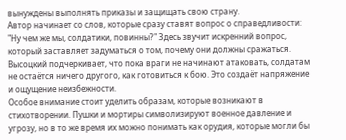вынуждены выполнять приказы и защищать свою страну.
Автор начинает со слов, которые сразу ставят вопрос о справедливости: "Ну чем же мы, солдатики, повинны?" Здесь звучит искренний вопрос, который заставляет задуматься о том, почему они должны сражаться. Высоцкий подчеркивает, что пока враги не начинают атаковать, солдатам не остаётся ничего другого, как готовиться к бою. Это создаёт напряжение и ощущение неизбежности.
Особое внимание стоит уделить образам, которые возникают в стихотворении. Пушки и мортиры символизируют военное давление и угрозу, но в то же время их можно понимать как орудия, которые могли бы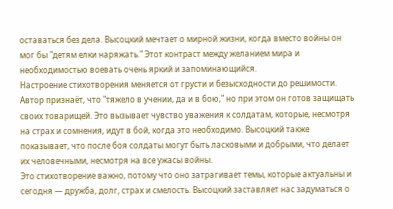оставаться без дела. Высоцкий мечтает о мирной жизни, когда вместо войны он мог бы "детям елки наряжать." Этот контраст между желанием мира и необходимостью воевать очень яркий и запоминающийся.
Настроение стихотворения меняется от грусти и безысходности до решимости. Автор признаёт, что "тяжело в учении, да и в бою," но при этом он готов защищать своих товарищей. Это вызывает чувство уважения к солдатам, которые, несмотря на страх и сомнения, идут в бой, когда это необходимо. Высоцкий также показывает, что после боя солдаты могут быть ласковыми и добрыми, что делает их человечными, несмотря на все ужасы войны.
Это стихотворение важно, потому что оно затрагивает темы, которые актуальны и сегодня — дружба, долг, страх и смелость. Высоцкий заставляет нас задуматься о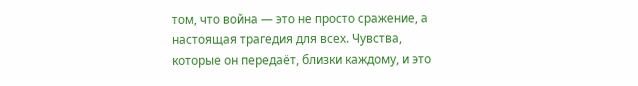том, что война — это не просто сражение, а настоящая трагедия для всех. Чувства, которые он передаёт, близки каждому, и это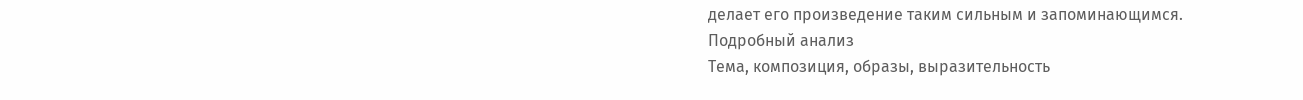делает его произведение таким сильным и запоминающимся.
Подробный анализ
Тема, композиция, образы, выразительность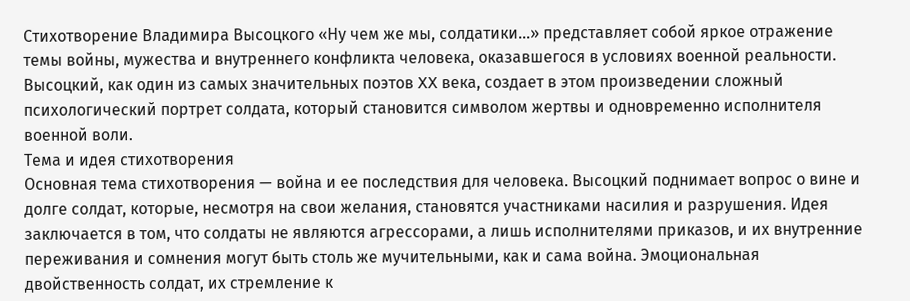Стихотворение Владимира Высоцкого «Ну чем же мы, солдатики…» представляет собой яркое отражение темы войны, мужества и внутреннего конфликта человека, оказавшегося в условиях военной реальности. Высоцкий, как один из самых значительных поэтов XX века, создает в этом произведении сложный психологический портрет солдата, который становится символом жертвы и одновременно исполнителя военной воли.
Тема и идея стихотворения
Основная тема стихотворения — война и ее последствия для человека. Высоцкий поднимает вопрос о вине и долге солдат, которые, несмотря на свои желания, становятся участниками насилия и разрушения. Идея заключается в том, что солдаты не являются агрессорами, а лишь исполнителями приказов, и их внутренние переживания и сомнения могут быть столь же мучительными, как и сама война. Эмоциональная двойственность солдат, их стремление к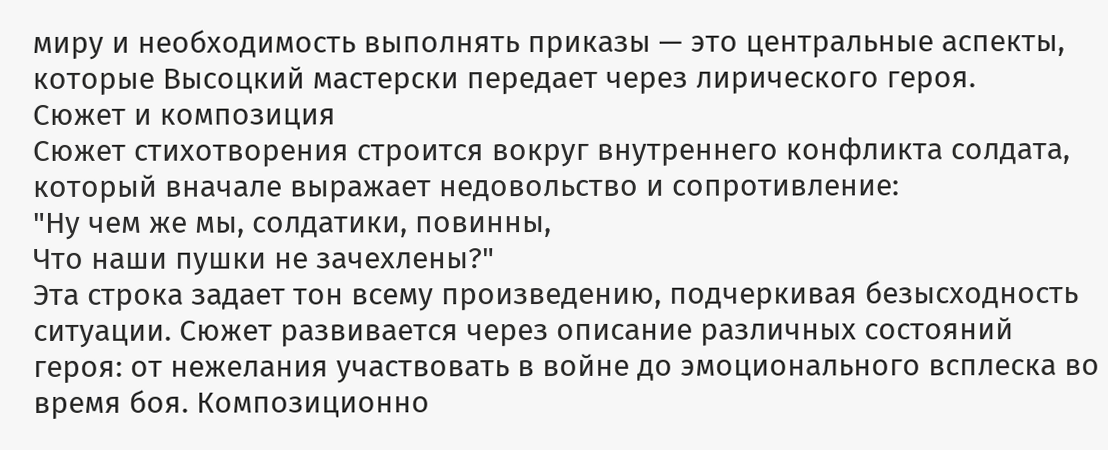миру и необходимость выполнять приказы — это центральные аспекты, которые Высоцкий мастерски передает через лирического героя.
Сюжет и композиция
Сюжет стихотворения строится вокруг внутреннего конфликта солдата, который вначале выражает недовольство и сопротивление:
"Ну чем же мы, солдатики, повинны,
Что наши пушки не зачехлены?"
Эта строка задает тон всему произведению, подчеркивая безысходность ситуации. Сюжет развивается через описание различных состояний героя: от нежелания участвовать в войне до эмоционального всплеска во время боя. Композиционно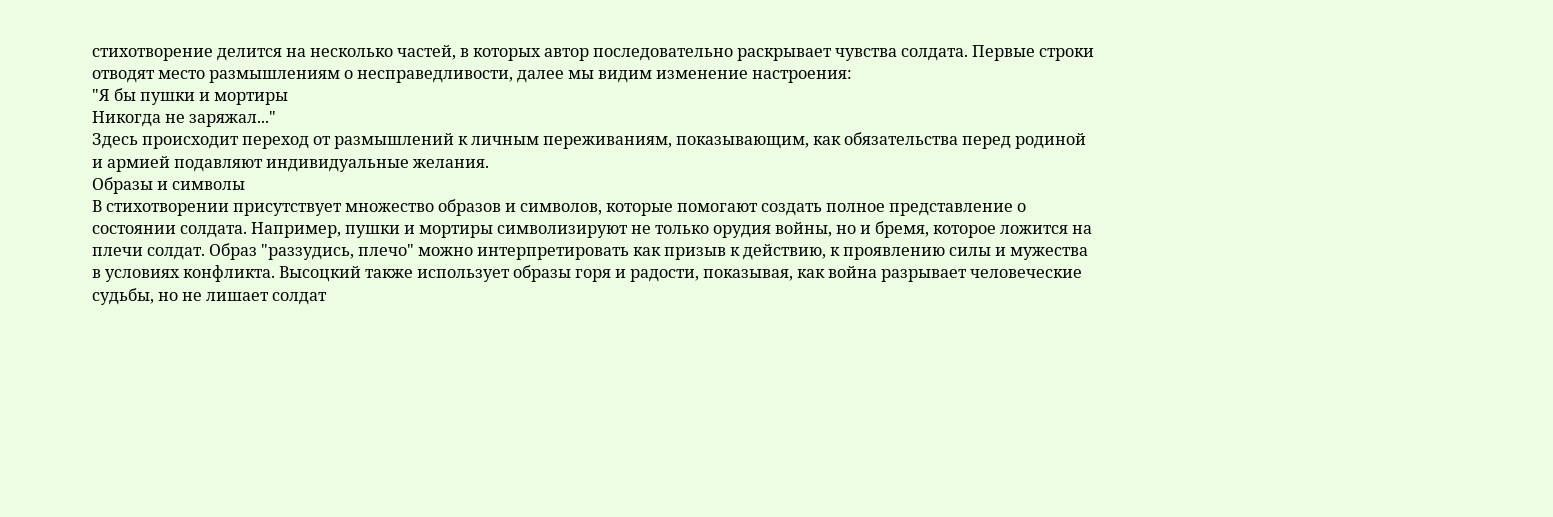стихотворение делится на несколько частей, в которых автор последовательно раскрывает чувства солдата. Первые строки отводят место размышлениям о несправедливости, далее мы видим изменение настроения:
"Я бы пушки и мортиры
Никогда не заряжал..."
Здесь происходит переход от размышлений к личным переживаниям, показывающим, как обязательства перед родиной и армией подавляют индивидуальные желания.
Образы и символы
В стихотворении присутствует множество образов и символов, которые помогают создать полное представление о состоянии солдата. Например, пушки и мортиры символизируют не только орудия войны, но и бремя, которое ложится на плечи солдат. Образ "раззудись, плечо" можно интерпретировать как призыв к действию, к проявлению силы и мужества в условиях конфликта. Высоцкий также использует образы горя и радости, показывая, как война разрывает человеческие судьбы, но не лишает солдат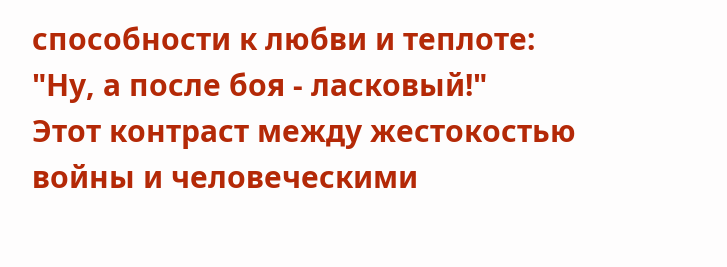способности к любви и теплоте:
"Ну, а после боя - ласковый!"
Этот контраст между жестокостью войны и человеческими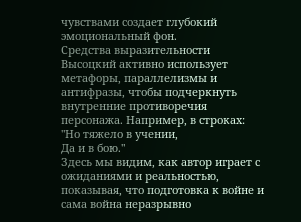чувствами создает глубокий эмоциональный фон.
Средства выразительности
Высоцкий активно использует метафоры, параллелизмы и антифразы, чтобы подчеркнуть внутренние противоречия персонажа. Например, в строках:
"Но тяжело в учении,
Да и в бою."
Здесь мы видим, как автор играет с ожиданиями и реальностью, показывая, что подготовка к войне и сама война неразрывно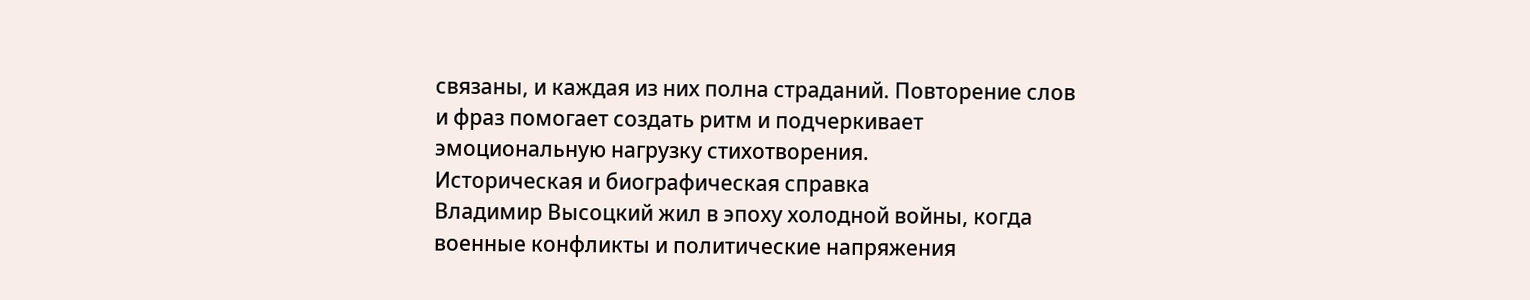связаны, и каждая из них полна страданий. Повторение слов и фраз помогает создать ритм и подчеркивает эмоциональную нагрузку стихотворения.
Историческая и биографическая справка
Владимир Высоцкий жил в эпоху холодной войны, когда военные конфликты и политические напряжения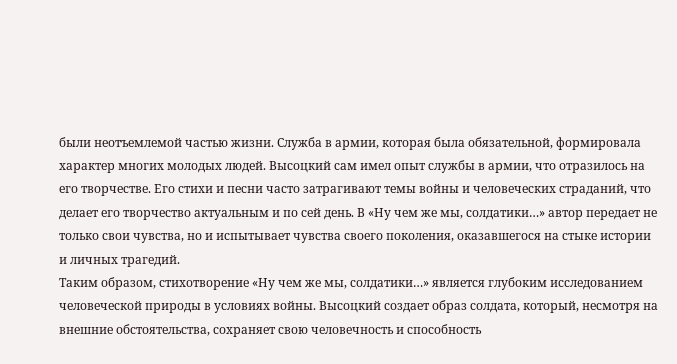были неотъемлемой частью жизни. Служба в армии, которая была обязательной, формировала характер многих молодых людей. Высоцкий сам имел опыт службы в армии, что отразилось на его творчестве. Его стихи и песни часто затрагивают темы войны и человеческих страданий, что делает его творчество актуальным и по сей день. В «Ну чем же мы, солдатики…» автор передает не только свои чувства, но и испытывает чувства своего поколения, оказавшегося на стыке истории и личных трагедий.
Таким образом, стихотворение «Ну чем же мы, солдатики…» является глубоким исследованием человеческой природы в условиях войны. Высоцкий создает образ солдата, который, несмотря на внешние обстоятельства, сохраняет свою человечность и способность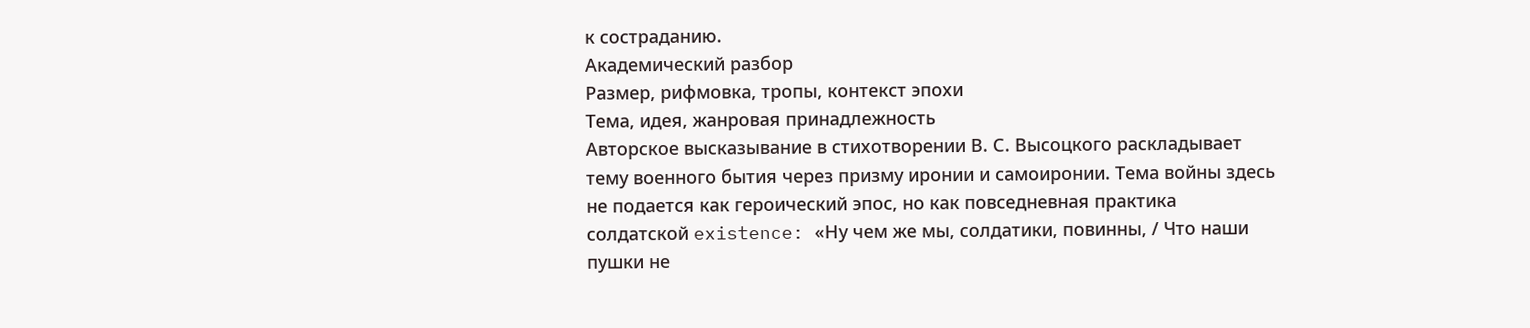к состраданию.
Академический разбор
Размер, рифмовка, тропы, контекст эпохи
Тема, идея, жанровая принадлежность
Авторское высказывание в стихотворении В. С. Высоцкого раскладывает тему военного бытия через призму иронии и самоиронии. Тема войны здесь не подается как героический эпос, но как повседневная практика солдатской existence: «Ну чем же мы, солдатики, повинны, / Что наши пушки не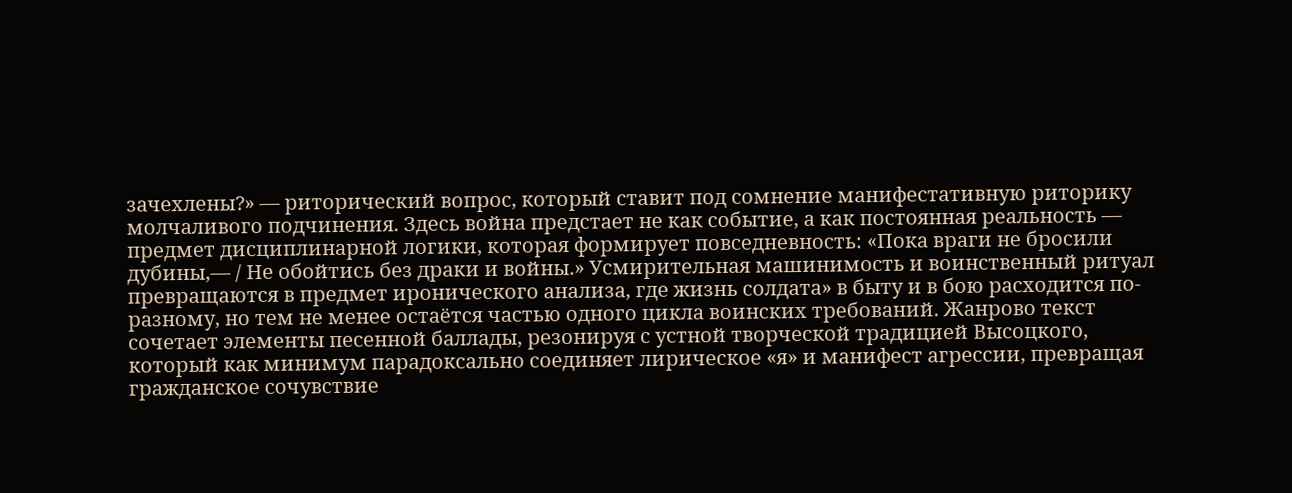зачехлены?» — риторический вопрос, который ставит под сомнение манифестативную риторику молчаливого подчинения. Здесь война предстает не как событие, а как постоянная реальность — предмет дисциплинарной логики, которая формирует повседневность: «Пока враги не бросили дубины,— / Не обойтись без драки и войны.» Усмирительная машинимость и воинственный ритуал превращаются в предмет иронического анализа, где жизнь солдата» в быту и в бою расходится по-разному, но тем не менее остаётся частью одного цикла воинских требований. Жанрово текст сочетает элементы песенной баллады, резонируя с устной творческой традицией Высоцкого, который как минимум парадоксально соединяет лирическое «я» и манифест агрессии, превращая гражданское сочувствие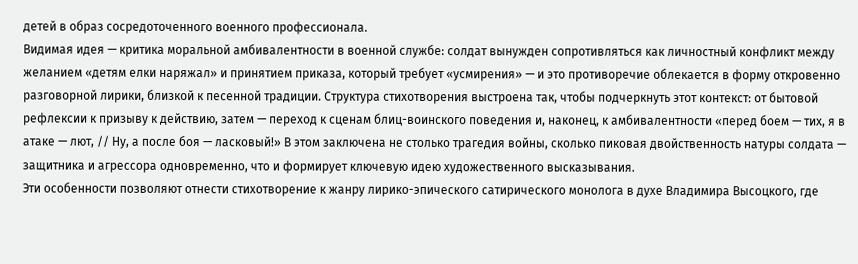детей в образ сосредоточенного военного профессионала.
Видимая идея — критика моральной амбивалентности в военной службе: солдат вынужден сопротивляться как личностный конфликт между желанием «детям елки наряжал» и принятием приказа, который требует «усмирения» — и это противоречие облекается в форму откровенно разговорной лирики, близкой к песенной традиции. Структура стихотворения выстроена так, чтобы подчеркнуть этот контекст: от бытовой рефлексии к призыву к действию, затем — переход к сценам блиц-воинского поведения и, наконец, к амбивалентности «перед боем — тих, я в атаке — лют, // Ну, а после боя — ласковый!» В этом заключена не столько трагедия войны, сколько пиковая двойственность натуры солдата — защитника и агрессора одновременно, что и формирует ключевую идею художественного высказывания.
Эти особенности позволяют отнести стихотворение к жанру лирико-эпического сатирического монолога в духе Владимира Высоцкого, где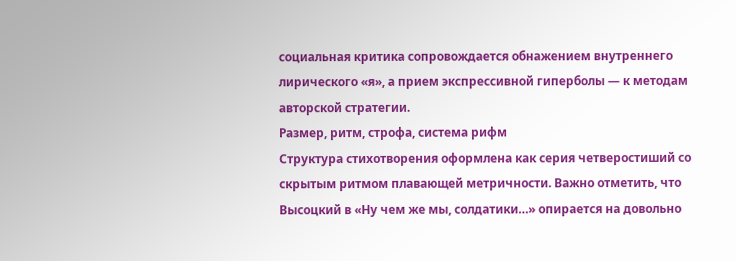социальная критика сопровождается обнажением внутреннего лирического «я», а прием экспрессивной гиперболы — к методам авторской стратегии.
Размер, ритм, строфа, система рифм
Структура стихотворения оформлена как серия четверостиший со скрытым ритмом плавающей метричности. Важно отметить, что Высоцкий в «Ну чем же мы, солдатики…» опирается на довольно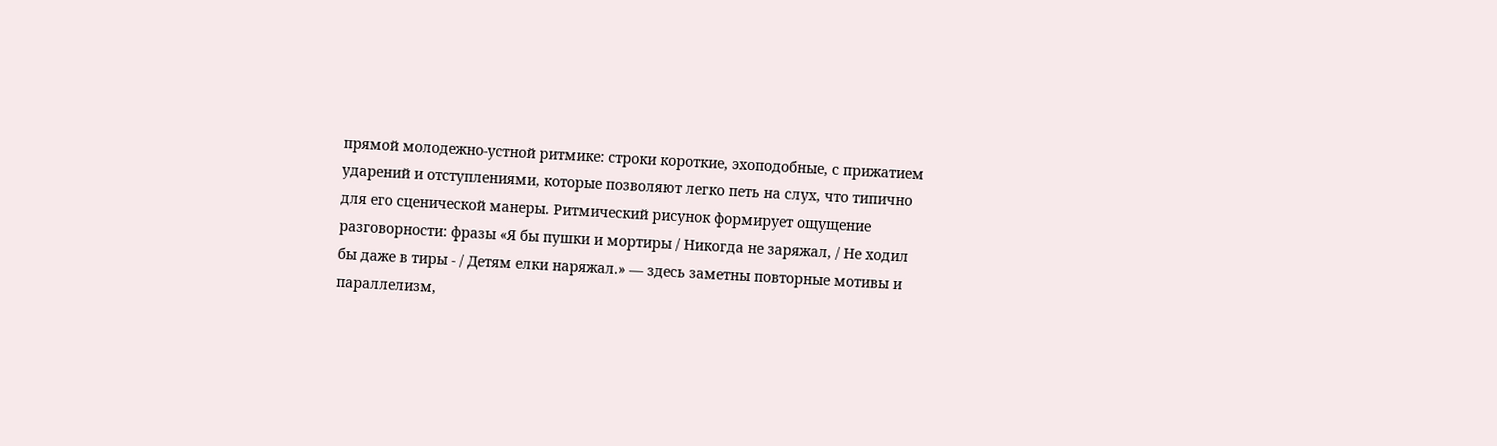прямой молодежно-устной ритмике: строки короткие, эхоподобные, с прижатием ударений и отступлениями, которые позволяют легко петь на слух, что типично для его сценической манеры. Ритмический рисунок формирует ощущение разговорности: фразы «Я бы пушки и мортиры / Никогда не заряжал, / Не ходил бы даже в тиры - / Детям елки наряжал.» — здесь заметны повторные мотивы и параллелизм,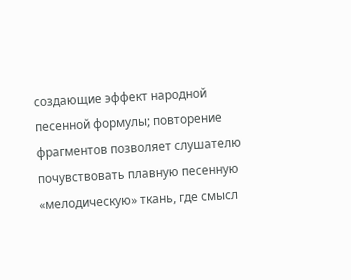создающие эффект народной песенной формулы; повторение фрагментов позволяет слушателю почувствовать плавную песенную «мелодическую» ткань, где смысл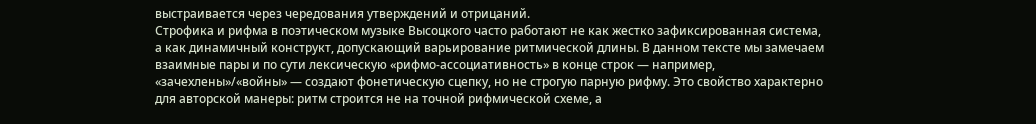выстраивается через чередования утверждений и отрицаний.
Строфика и рифма в поэтическом музыке Высоцкого часто работают не как жестко зафиксированная система, а как динамичный конструкт, допускающий варьирование ритмической длины. В данном тексте мы замечаем взаимные пары и по сути лексическую «рифмо-ассоциативность» в конце строк — например, «зачехлены»/«войны» — создают фонетическую сцепку, но не строгую парную рифму. Это свойство характерно для авторской манеры: ритм строится не на точной рифмической схеме, а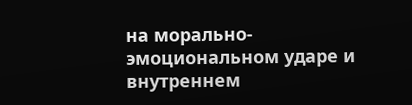на морально-эмоциональном ударе и внутреннем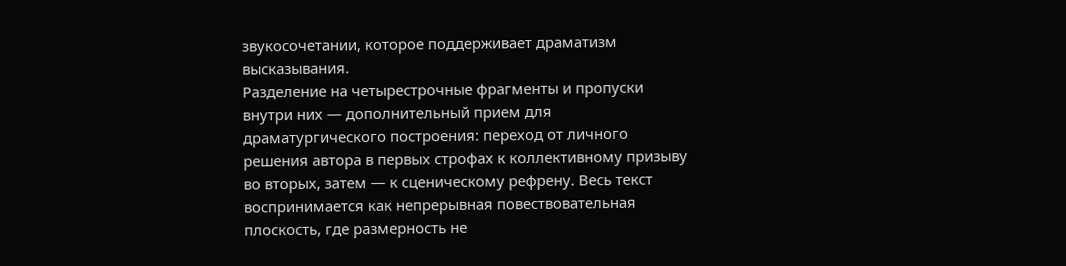звукосочетании, которое поддерживает драматизм высказывания.
Разделение на четырестрочные фрагменты и пропуски внутри них — дополнительный прием для драматургического построения: переход от личного решения автора в первых строфах к коллективному призыву во вторых, затем — к сценическому рефрену. Весь текст воспринимается как непрерывная повествовательная плоскость, где размерность не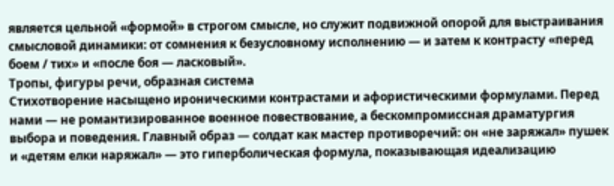является цельной «формой» в строгом смысле, но служит подвижной опорой для выстраивания смысловой динамики: от сомнения к безусловному исполнению — и затем к контрасту «перед боем / тих» и «после боя — ласковый».
Тропы, фигуры речи, образная система
Стихотворение насыщено ироническими контрастами и афористическими формулами. Перед нами — не романтизированное военное повествование, а бескомпромиссная драматургия выбора и поведения. Главный образ — солдат как мастер противоречий: он «не заряжал» пушек и «детям елки наряжал» — это гиперболическая формула, показывающая идеализацию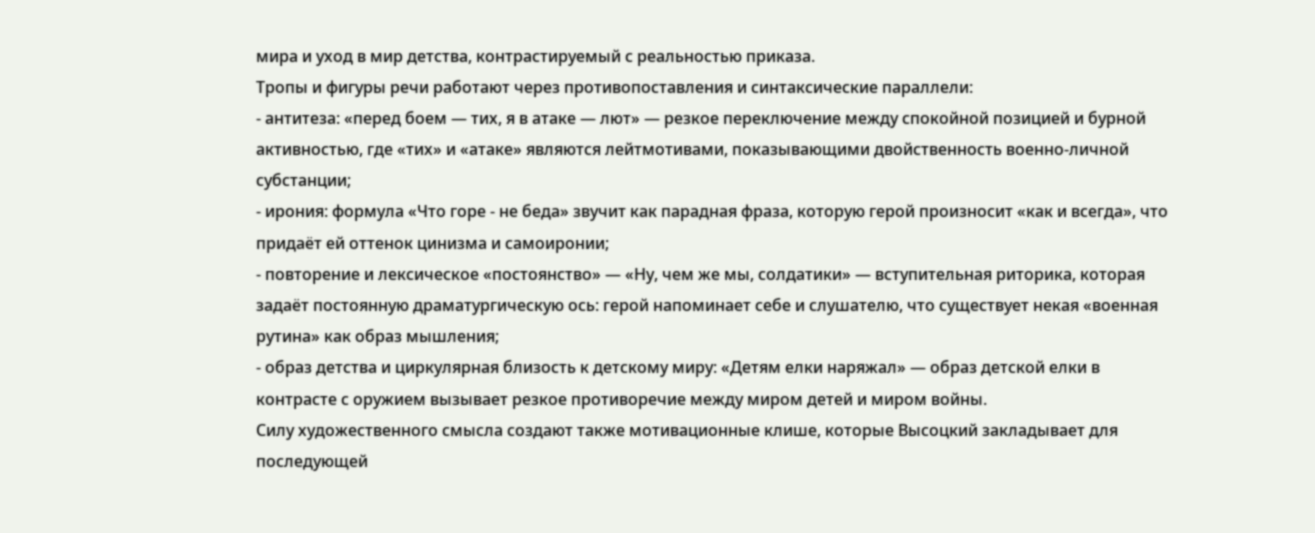мира и уход в мир детства, контрастируемый с реальностью приказа.
Тропы и фигуры речи работают через противопоставления и синтаксические параллели:
- антитеза: «перед боем — тих, я в атаке — лют» — резкое переключение между спокойной позицией и бурной активностью, где «тих» и «атаке» являются лейтмотивами, показывающими двойственность военно-личной субстанции;
- ирония: формула «Что горе - не беда» звучит как парадная фраза, которую герой произносит «как и всегда», что придаёт ей оттенок цинизма и самоиронии;
- повторение и лексическое «постоянство» — «Ну, чем же мы, солдатики» — вступительная риторика, которая задаёт постоянную драматургическую ось: герой напоминает себе и слушателю, что существует некая «военная рутина» как образ мышления;
- образ детства и циркулярная близость к детскому миру: «Детям елки наряжал» — образ детской елки в контрасте с оружием вызывает резкое противоречие между миром детей и миром войны.
Силу художественного смысла создают также мотивационные клише, которые Высоцкий закладывает для последующей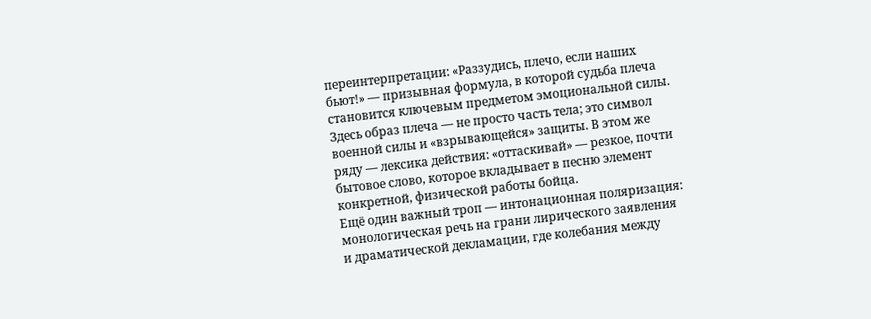переинтерпретации: «Раззудись, плечо, если наших бьют!» — призывная формула, в которой судьба плеча становится ключевым предметом эмоциональной силы. Здесь образ плеча — не просто часть тела; это символ военной силы и «взрывающейся» защиты. В этом же ряду — лексика действия: «оттаскивай» — резкое, почти бытовое слово, которое вкладывает в песню элемент конкретной, физической работы бойца.
Ещё один важный троп — интонационная поляризация: монологическая речь на грани лирического заявления и драматической декламации, где колебания между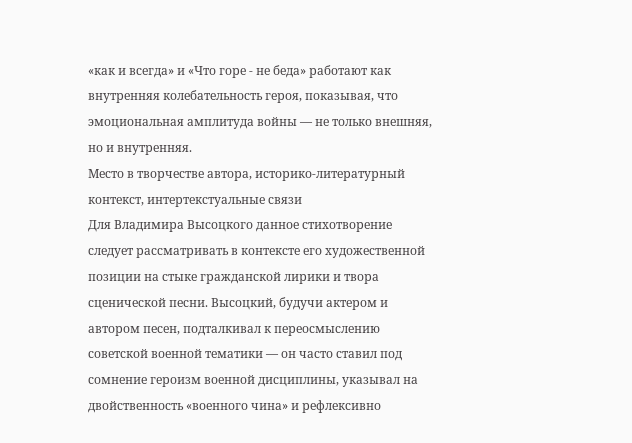«как и всегда» и «Что горе - не беда» работают как внутренняя колебательность героя, показывая, что эмоциональная амплитуда войны — не только внешняя, но и внутренняя.
Место в творчестве автора, историко-литературный контекст, интертекстуальные связи
Для Владимира Высоцкого данное стихотворение следует рассматривать в контексте его художественной позиции на стыке гражданской лирики и твора сценической песни. Высоцкий, будучи актером и автором песен, подталкивал к переосмыслению советской военной тематики — он часто ставил под сомнение героизм военной дисциплины, указывал на двойственность «военного чина» и рефлексивно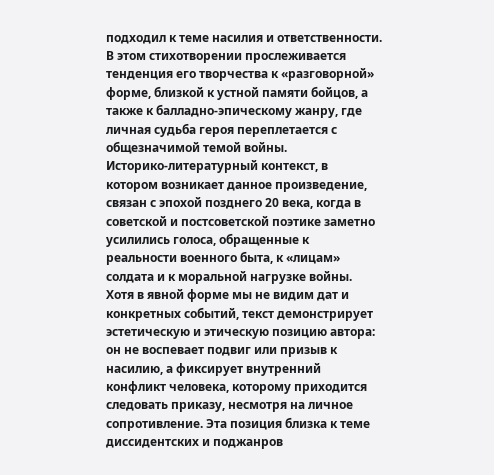подходил к теме насилия и ответственности. В этом стихотворении прослеживается тенденция его творчества к «разговорной» форме, близкой к устной памяти бойцов, а также к балладно-эпическому жанру, где личная судьба героя переплетается с общезначимой темой войны.
Историко-литературный контекст, в котором возникает данное произведение, связан с эпохой позднего 20 века, когда в советской и постсоветской поэтике заметно усилились голоса, обращенные к реальности военного быта, к «лицам» солдата и к моральной нагрузке войны. Хотя в явной форме мы не видим дат и конкретных событий, текст демонстрирует эстетическую и этическую позицию автора: он не воспевает подвиг или призыв к насилию, а фиксирует внутренний конфликт человека, которому приходится следовать приказу, несмотря на личное сопротивление. Эта позиция близка к теме диссидентских и поджанров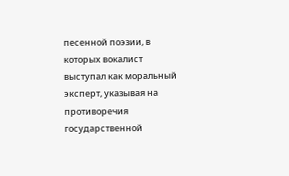песенной поэзии, в которых вокалист выступал как моральный эксперт, указывая на противоречия государственной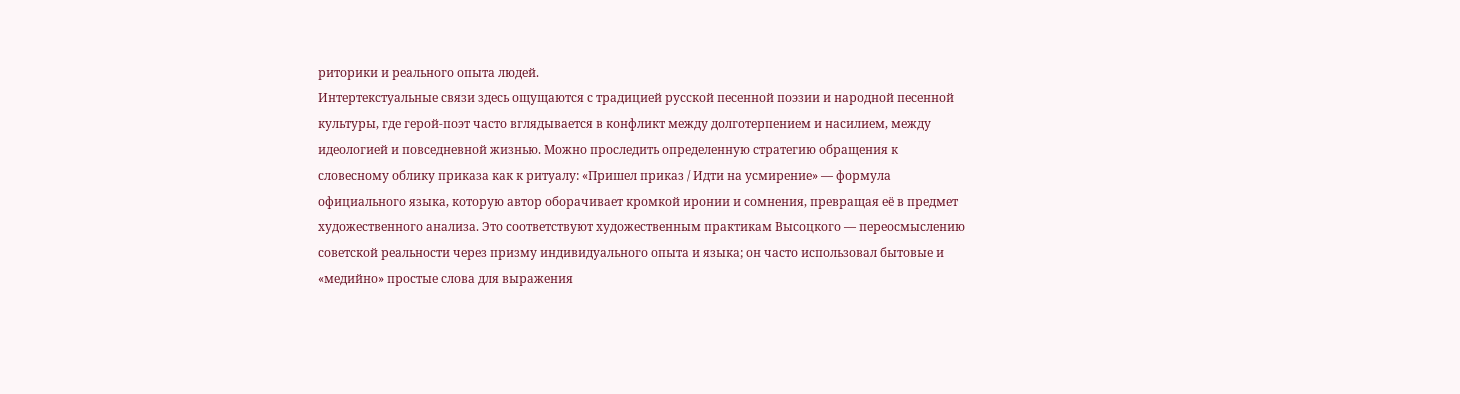риторики и реального опыта людей.
Интертекстуальные связи здесь ощущаются с традицией русской песенной поэзии и народной песенной культуры, где герой-поэт часто вглядывается в конфликт между долготерпением и насилием, между идеологией и повседневной жизнью. Можно проследить определенную стратегию обращения к словесному облику приказа как к ритуалу: «Пришел приказ / Идти на усмирение» — формула официального языка, которую автор оборачивает кромкой иронии и сомнения, превращая её в предмет художественного анализа. Это соответствуют художественным практикам Высоцкого — переосмыслению советской реальности через призму индивидуального опыта и языка; он часто использовал бытовые и «медийно» простые слова для выражения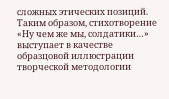сложных этических позиций.
Таким образом, стихотворение «Ну чем же мы, солдатики…» выступает в качестве образцовой иллюстрации творческой методологии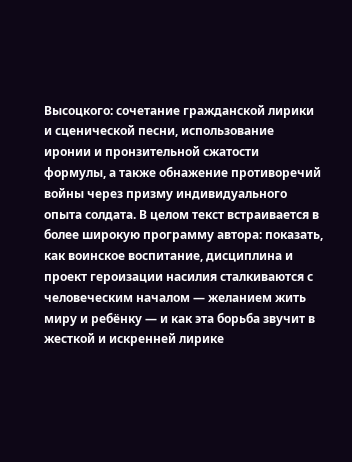Высоцкого: сочетание гражданской лирики и сценической песни, использование иронии и пронзительной сжатости формулы, а также обнажение противоречий войны через призму индивидуального опыта солдата. В целом текст встраивается в более широкую программу автора: показать, как воинское воспитание, дисциплина и проект героизации насилия сталкиваются с человеческим началом — желанием жить миру и ребёнку — и как эта борьба звучит в жесткой и искренней лирике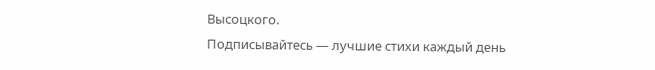Высоцкого.
Подписывайтесь — лучшие стихи каждый день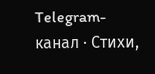Telegram-канал · Стихи,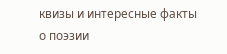квизы и интересные факты о поэзии